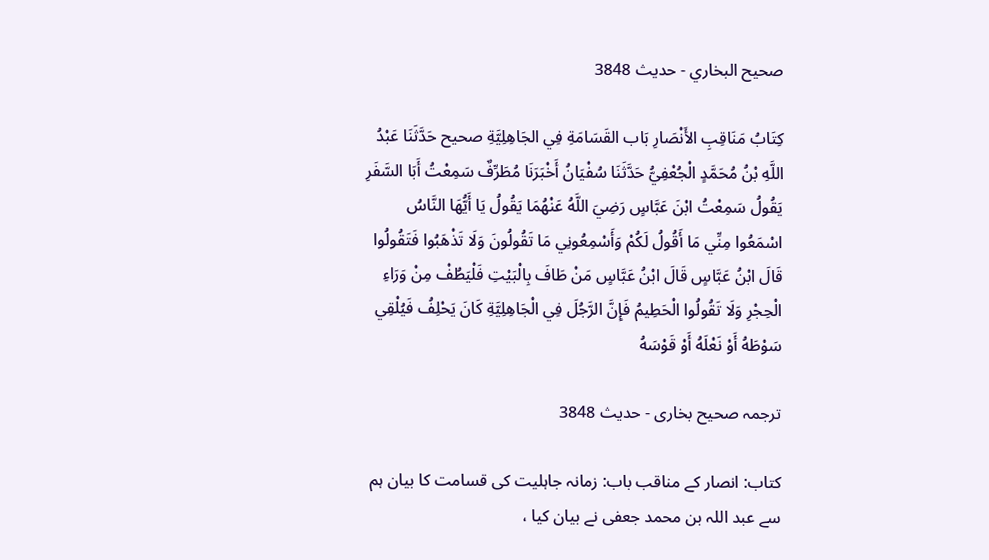صحيح البخاري - حدیث 3848

کِتَابُ مَنَاقِبِ الأَنْصَارِ بَاب القَسَامَةِ فِي الجَاهِلِيَّةِ صحيح حَدَّثَنَا عَبْدُ اللَّهِ بْنُ مُحَمَّدٍ الْجُعْفِيُّ حَدَّثَنَا سُفْيَانُ أَخْبَرَنَا مُطَرِّفٌ سَمِعْتُ أَبَا السَّفَرِ يَقُولُ سَمِعْتُ ابْنَ عَبَّاسٍ رَضِيَ اللَّهُ عَنْهُمَا يَقُولُ يَا أَيُّهَا النَّاسُ اسْمَعُوا مِنِّي مَا أَقُولُ لَكُمْ وَأَسْمِعُونِي مَا تَقُولُونَ وَلَا تَذْهَبُوا فَتَقُولُوا قَالَ ابْنُ عَبَّاسٍ قَالَ ابْنُ عَبَّاسٍ مَنْ طَافَ بِالْبَيْتِ فَلْيَطُفْ مِنْ وَرَاءِ الْحِجْرِ وَلَا تَقُولُوا الْحَطِيمُ فَإِنَّ الرَّجُلَ فِي الْجَاهِلِيَّةِ كَانَ يَحْلِفُ فَيُلْقِي سَوْطَهُ أَوْ نَعْلَهُ أَوْ قَوْسَهُ

ترجمہ صحیح بخاری - حدیث 3848

کتاب: انصار کے مناقب باب: زمانہ جاہلیت کی قسامت کا بیان ہم سے عبد اللہ بن محمد جعفی نے بیان کیا ،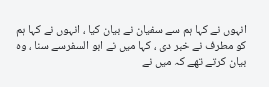انہوں نے کہا ہم سے سفیان نے بیان کیا ، انہوں نے کہا ہم کو مطرف نے خبر دی ، کہا میں نے ابو السفرسے سنا ، وہ بیان کرتے تھے کہ میں نے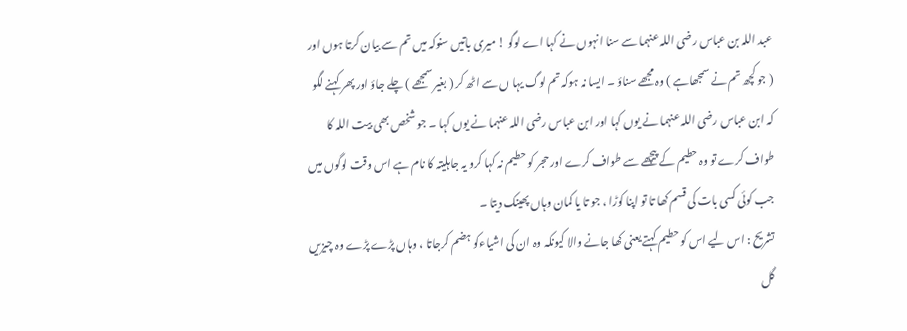عبد اللہ بن عباس رضی اللہ عنہما سے سنا انہوں نے کہا اے لوگو ! میری باتیں سنوکہ میں تم سے بیان کرتا ہوں اور ( جو کچھ تم نے سمجھاہے ) وہ مجھے سناؤ ۔ ایسا نہ ہوکہ تم لوگ یہا ں سے اٹھ کر ( بغیر سمجھے ) چلے جاؤ اور پھر کہنے لگو کہ ابن عباس رضی اللہ عنہما نے یوں کہا اور ابن عباس رضی اللہ عنہما نے یوں کہا ۔ جو شخص بھی بیت اللہ کا طواف کرے تو وہ حطیم کے پیچھے سے طواف کرے اور حجر کو حطیم نہ کہا کرو یہ جاہلیتہ کا نام ہے اس وقت لوگوں میں جب کوئی کسی بات کی قسم کھا تا تو اپنا کوڑا ، جو تا یا کمان وہاں پھینک دیتا ۔
تشریح : اس لیے اس کو حطیم کہتے یعنی کھا جانے والا کیونکہ وہ ان کی اشیاءکو ہضم کرجاتا ، وہاں پڑے پڑے وہ چیزیں گل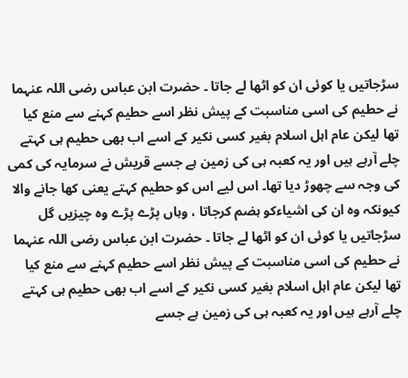سڑجاتیں یا کوئی ان کو اٹھا لے جاتا ۔ حضرت ابن عباس رضی اللہ عنہما نے حطیم کی اسی مناسبت کے پیش نظر اسے حطیم کہنے سے منع کیا تھا لیکن عام اہل اسلام بغیر کسی نکیر کے اسے اب بھی حطیم ہی کہتے چلے آرہے ہیں اور یہ کعبہ ہی کی زمین ہے جسے قریش نے سرمایہ کی کمی کی وجہ سے چھوڑ دیا تھا۔ اس لیے اس کو حطیم کہتے یعنی کھا جانے والا کیونکہ وہ ان کی اشیاءکو ہضم کرجاتا ، وہاں پڑے پڑے وہ چیزیں گل سڑجاتیں یا کوئی ان کو اٹھا لے جاتا ۔ حضرت ابن عباس رضی اللہ عنہما نے حطیم کی اسی مناسبت کے پیش نظر اسے حطیم کہنے سے منع کیا تھا لیکن عام اہل اسلام بغیر کسی نکیر کے اسے اب بھی حطیم ہی کہتے چلے آرہے ہیں اور یہ کعبہ ہی کی زمین ہے جسے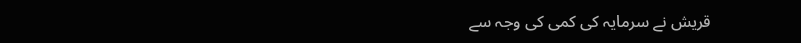قریش نے سرمایہ کی کمی کی وجہ سے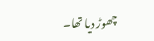چھوڑ دیا تھا۔